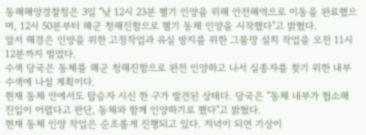동해해양경찰청은 3일 "낮 12시 23분 헬기 인양을 위해 안전해역으로 이동을 완료했으며, 12시 50분부터 해군 청해진함으로 헬기 동체 인양을 시작했다"고 밝혔다.
앞서 해경은 인양을 위한 고정작업과 유실 방지를 위한 그물망 설치 작업을 오전 11시 12분까지 벌였다.
수색 당국은 동체를 해군 청해진함으로 완전 인양하고 나서 실종자를 찾기 위한 내부 수색에 나설 계획이다.
현재 동체 안에서도 탑승자 시신 한 구가 발견된 상태다. 당국은 "동체 내부가 협소해 진입이 어렵다고 판단, 동체와 함께 인양하기로 했다"고 밝혔다.
현재 동체 인양 작업은 순조롭게 진행되고 있다. 저녁이 되면 기상이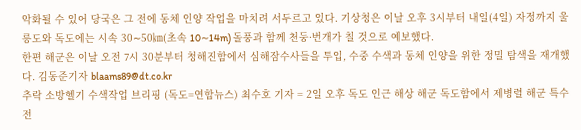악화될 수 있어 당국은 그 전에 동체 인양 작업을 마치려 서두르고 있다. 기상청은 이날 오후 3시부터 내일(4일) 자정까지 울릉도와 독도에는 시속 30∼50㎞(초속 10∼14m) 돌풍과 함께 천둥·번개가 칠 것으로 예보했다.
한편 해군은 이날 오전 7시 30분부터 청해진함에서 심해잠수사들을 투입, 수중 수색과 동체 인양을 위한 정밀 탐색을 재개했다. 김동준기자 blaams89@dt.co.kr
추락 소방헬기 수색작업 브리핑 (독도=연합뉴스) 최수호 기자 = 2일 오후 독도 인근 해상 해군 독도함에서 제병렬 해군 특수전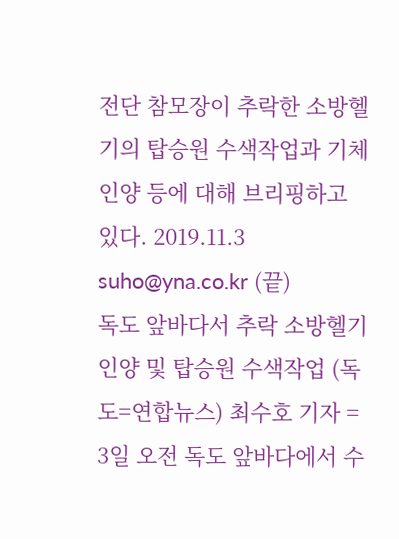전단 참모장이 추락한 소방헬기의 탑승원 수색작업과 기체 인양 등에 대해 브리핑하고 있다. 2019.11.3 suho@yna.co.kr (끝)
독도 앞바다서 추락 소방헬기 인양 및 탑승원 수색작업 (독도=연합뉴스) 최수호 기자 = 3일 오전 독도 앞바다에서 수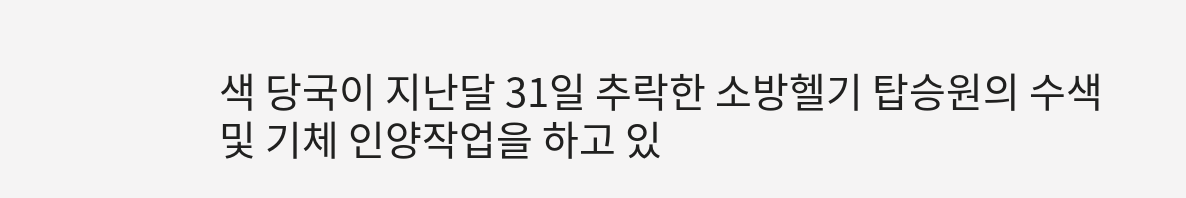색 당국이 지난달 31일 추락한 소방헬기 탑승원의 수색 및 기체 인양작업을 하고 있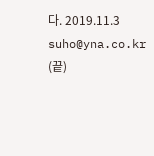다. 2019.11.3 suho@yna.co.kr (끝)